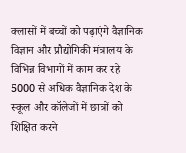क्लासों में बच्चों को पढ़ाएंगे वैज्ञानिक
विज्ञान और प्रौद्योगिकी मंत्रालय के विभिन्न विभागों में काम कर रहे 5000 से अधिक वैज्ञानिक देश के स्कूल और कॉलेजों में छात्रों को शिक्षित करने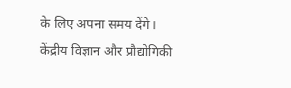के लिए अपना समय देंगे।
केंद्रीय विज्ञान और प्रौद्योगिकी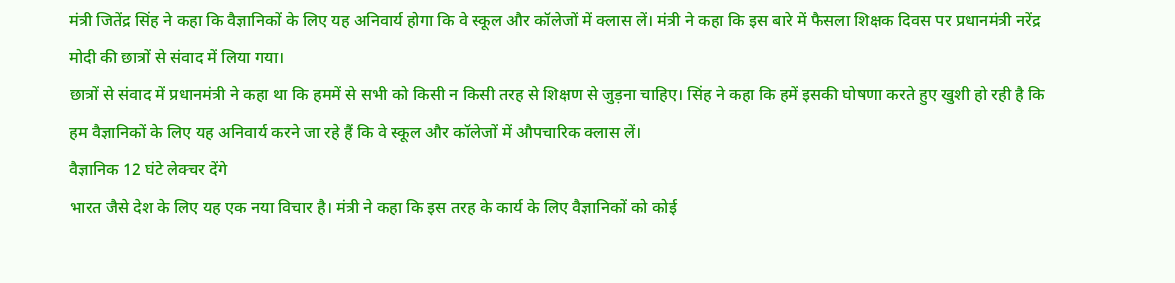मंत्री जितेंद्र सिंह ने कहा कि वैज्ञानिकों के लिए यह अनिवार्य होगा कि वे स्कूल और कॉलेजों में क्लास लें। मंत्री ने कहा कि इस बारे में फैसला शिक्षक दिवस पर प्रधानमंत्री नरेंद्र मोदी की छात्रों से संवाद में लिया गया।
छात्रों से संवाद में प्रधानमंत्री ने कहा था कि हममें से सभी को किसी न किसी तरह से शिक्षण से जुड़ना चाहिए। सिंह ने कहा कि हमें इसकी घोषणा करते हुए खुशी हो रही है कि हम वैज्ञानिकों के लिए यह अनिवार्य करने जा रहे हैं कि वे स्कूल और कॉलेजों में औपचारिक क्लास लें।
वैज्ञानिक 12 घंटे लेक्चर देंगे
भारत जैसे देश के लिए यह एक नया विचार है। मंत्री ने कहा कि इस तरह के कार्य के लिए वैज्ञानिकों को कोई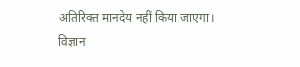अतिरिक्त मानदेय नहीं किया जाएगा।
विज्ञान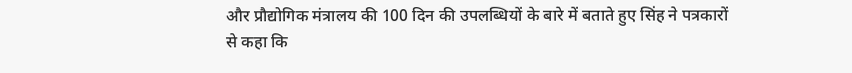और प्रौद्योगिक मंत्रालय की 100 दिन की उपलब्धियों के बारे में बताते हुए सिंह ने पत्रकारों से कहा कि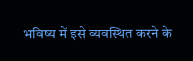भविष्य में इसे व्यवस्थित करने के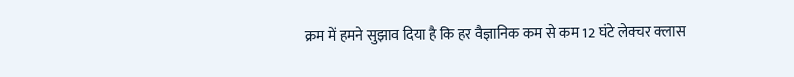क्रम में हमने सुझाव दिया है कि हर वैज्ञानिक कम से कम 12 घंटे लेक्चर क्लास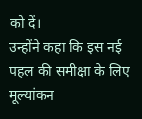को दें।
उन्होंने कहा कि इस नई पहल की समीक्षा के लिए मूल्यांकन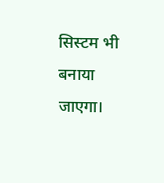सिस्टम भी बनाया जाएगा।